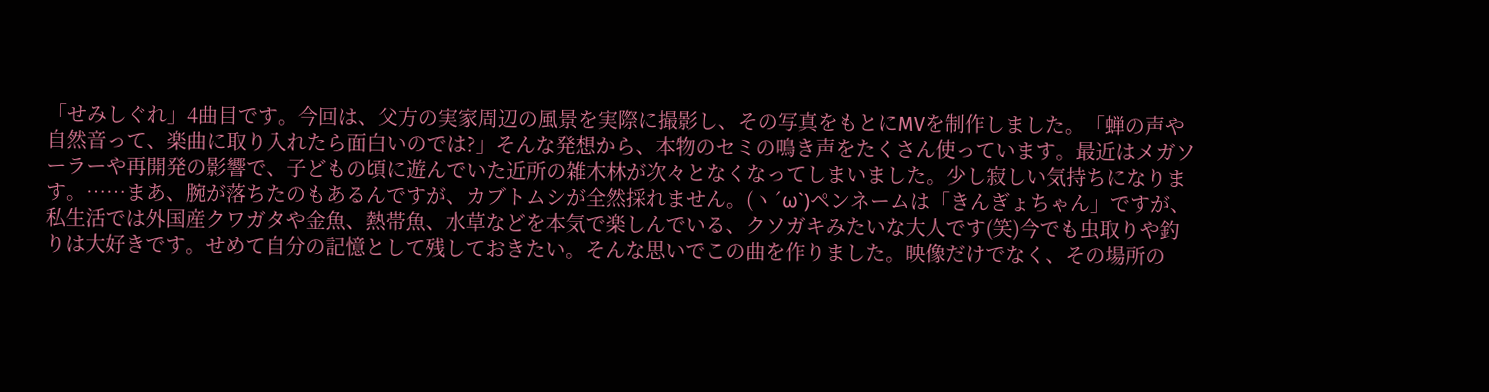「せみしぐれ」4曲目です。今回は、父方の実家周辺の風景を実際に撮影し、その写真をもとにMVを制作しました。「蝉の声や自然音って、楽曲に取り入れたら面白いのでは?」そんな発想から、本物のセミの鳴き声をたくさん使っています。最近はメガソーラーや再開発の影響で、子どもの頃に遊んでいた近所の雑木林が次々となくなってしまいました。少し寂しい気持ちになります。……まあ、腕が落ちたのもあるんですが、カブトムシが全然採れません。(ヽ´ω`)ペンネームは「きんぎょちゃん」ですが、私生活では外国産クワガタや金魚、熱帯魚、水草などを本気で楽しんでいる、クソガキみたいな大人です(笑)今でも虫取りや釣りは大好きです。せめて自分の記憶として残しておきたい。そんな思いでこの曲を作りました。映像だけでなく、その場所の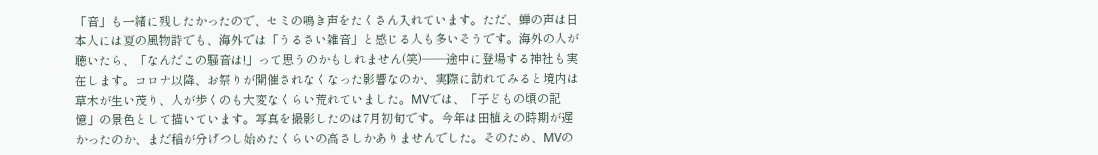「音」も一緒に残したかったので、セミの鳴き声をたくさん入れています。ただ、蝉の声は日本人には夏の風物詩でも、海外では「うるさい雑音」と感じる人も多いそうです。海外の人が聴いたら、「なんだこの騒音は!」って思うのかもしれません(笑)――途中に登場する神社も実在します。コロナ以降、お祭りが開催されなくなった影響なのか、実際に訪れてみると境内は草木が生い茂り、人が歩くのも大変なくらい荒れていました。MVでは、「子どもの頃の記憶」の景色として描いています。写真を撮影したのは7月初旬です。今年は田植えの時期が遅かったのか、まだ稲が分げつし始めたくらいの高さしかありませんでした。そのため、MVの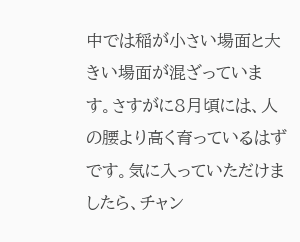中では稲が小さい場面と大きい場面が混ざっています。さすがに8月頃には、人の腰より高く育っているはずです。気に入っていただけましたら、チャン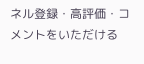ネル登録・高評価・コメントをいただける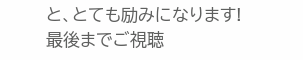と、とても励みになります!最後までご視聴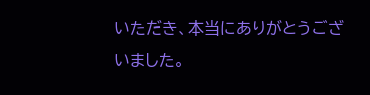いただき、本当にありがとうございました。